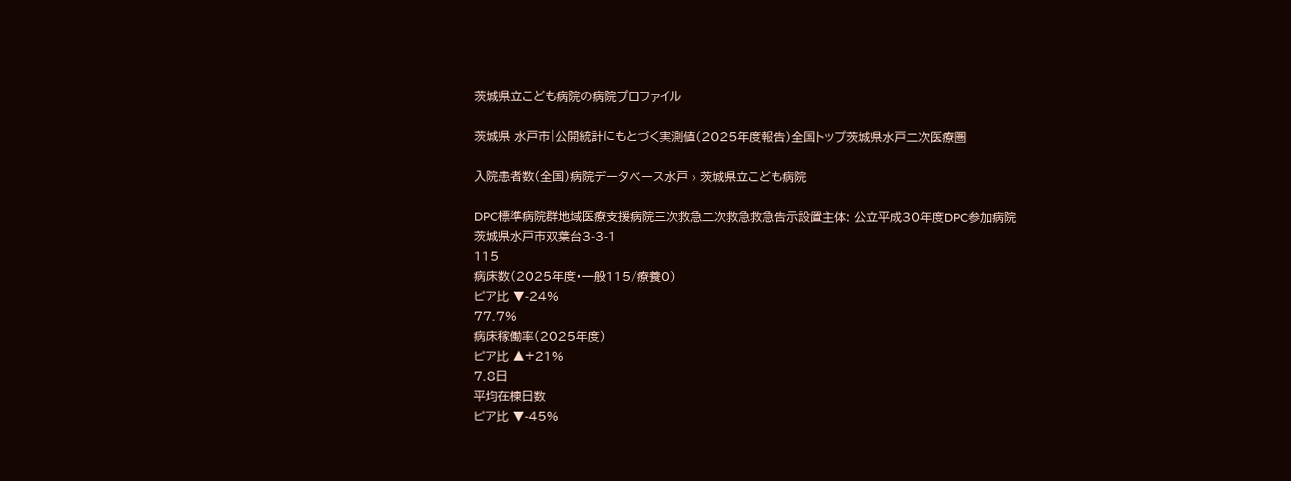茨城県立こども病院の病院プロファイル

茨城県 水戸市|公開統計にもとづく実測値(2025年度報告)全国トップ茨城県水戸二次医療圏

入院患者数(全国)病院データベース水戸 › 茨城県立こども病院

DPC標準病院群地域医療支援病院三次救急二次救急救急告示設置主体: 公立平成30年度DPC参加病院
茨城県水戸市双葉台3-3-1
115
病床数(2025年度・一般115/療養0)
ピア比 ▼-24%
77.7%
病床稼働率(2025年度)
ピア比 ▲+21%
7.8日
平均在棟日数
ピア比 ▼-45%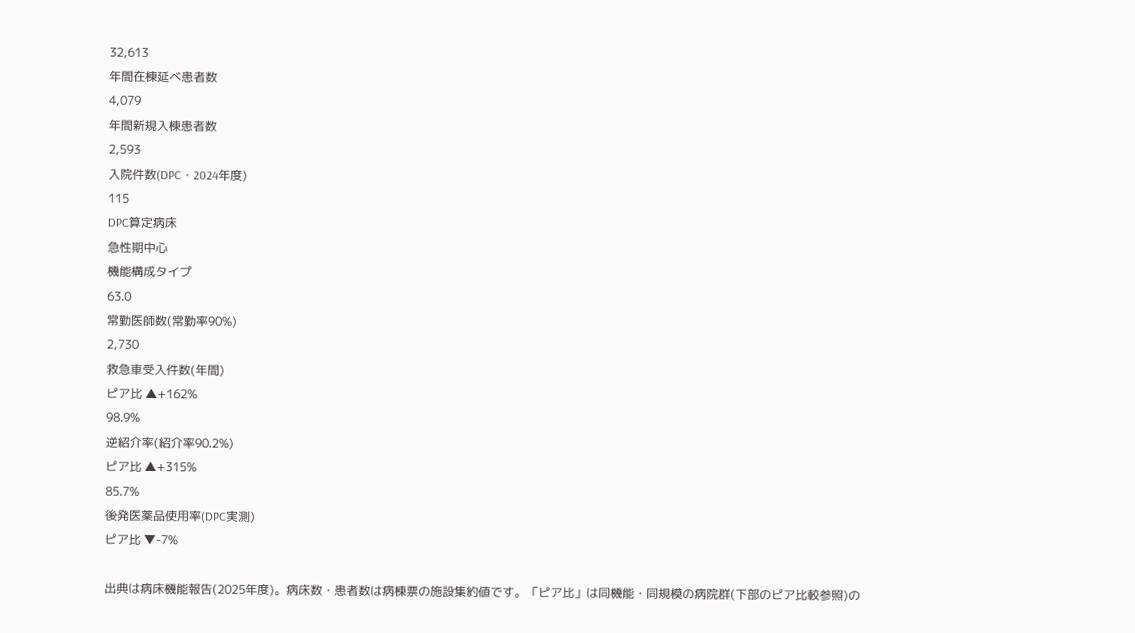32,613
年間在棟延べ患者数
4,079
年間新規入棟患者数
2,593
入院件数(DPC・2024年度)
115
DPC算定病床
急性期中心
機能構成タイプ
63.0
常勤医師数(常勤率90%)
2,730
救急車受入件数(年間)
ピア比 ▲+162%
98.9%
逆紹介率(紹介率90.2%)
ピア比 ▲+315%
85.7%
後発医薬品使用率(DPC実測)
ピア比 ▼-7%

出典は病床機能報告(2025年度)。病床数・患者数は病棟票の施設集約値です。「ピア比」は同機能・同規模の病院群(下部のピア比較参照)の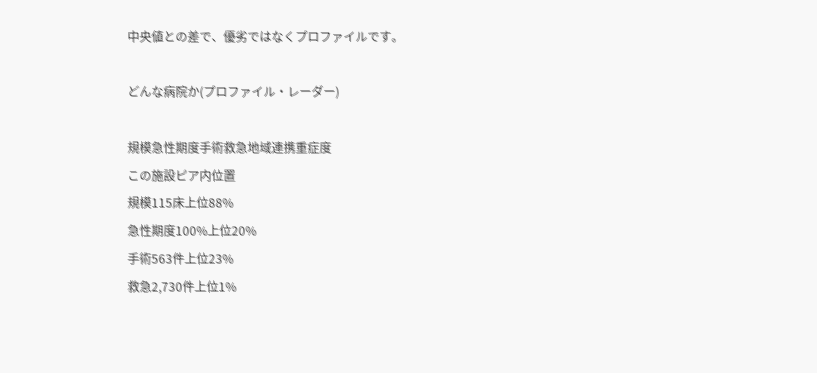中央値との差で、優劣ではなくプロファイルです。

どんな病院か(プロファイル・レーダー)

規模急性期度手術救急地域連携重症度
この施設ピア内位置
規模115床上位88%
急性期度100%上位20%
手術563件上位23%
救急2,730件上位1%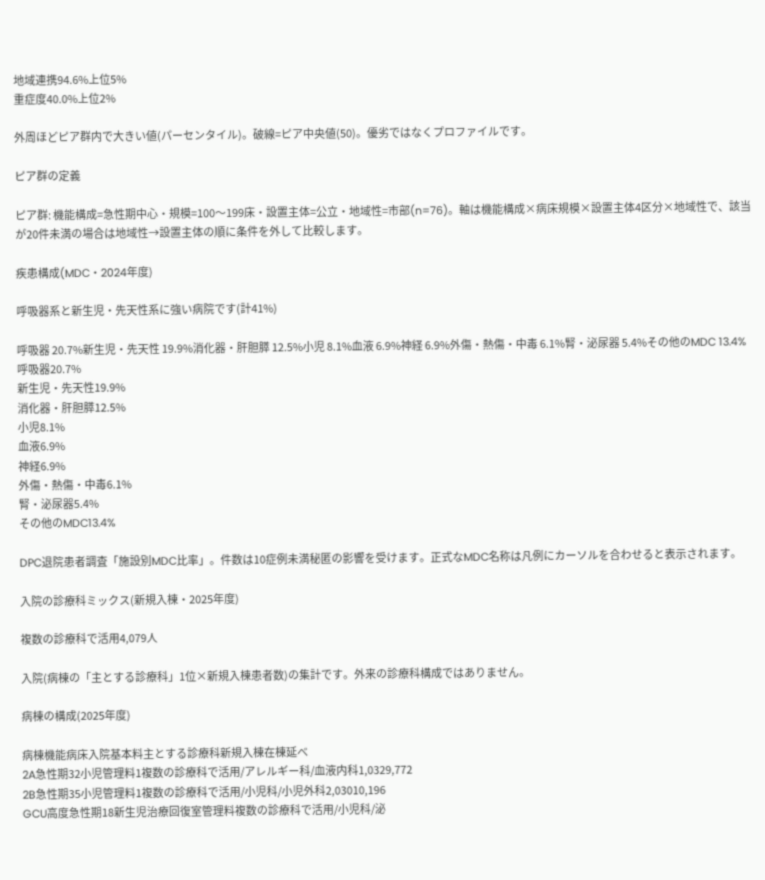地域連携94.6%上位5%
重症度40.0%上位2%

外周ほどピア群内で大きい値(パーセンタイル)。破線=ピア中央値(50)。優劣ではなくプロファイルです。

ピア群の定義

ピア群: 機能構成=急性期中心・規模=100〜199床・設置主体=公立・地域性=市部(n=76)。軸は機能構成×病床規模×設置主体4区分×地域性で、該当が20件未満の場合は地域性→設置主体の順に条件を外して比較します。

疾患構成(MDC・2024年度)

呼吸器系と新生児・先天性系に強い病院です(計41%)

呼吸器 20.7%新生児・先天性 19.9%消化器・肝胆膵 12.5%小児 8.1%血液 6.9%神経 6.9%外傷・熱傷・中毒 6.1%腎・泌尿器 5.4%その他のMDC 13.4%
呼吸器20.7%
新生児・先天性19.9%
消化器・肝胆膵12.5%
小児8.1%
血液6.9%
神経6.9%
外傷・熱傷・中毒6.1%
腎・泌尿器5.4%
その他のMDC13.4%

DPC退院患者調査「施設別MDC比率」。件数は10症例未満秘匿の影響を受けます。正式なMDC名称は凡例にカーソルを合わせると表示されます。

入院の診療科ミックス(新規入棟・2025年度)

複数の診療科で活用4,079人

入院(病棟の「主とする診療科」1位×新規入棟患者数)の集計です。外来の診療科構成ではありません。

病棟の構成(2025年度)

病棟機能病床入院基本料主とする診療科新規入棟在棟延べ
2A急性期32小児管理料1複数の診療科で活用/アレルギー科/血液内科1,0329,772
2B急性期35小児管理料1複数の診療科で活用/小児科/小児外科2,03010,196
GCU高度急性期18新生児治療回復室管理料複数の診療科で活用/小児科/泌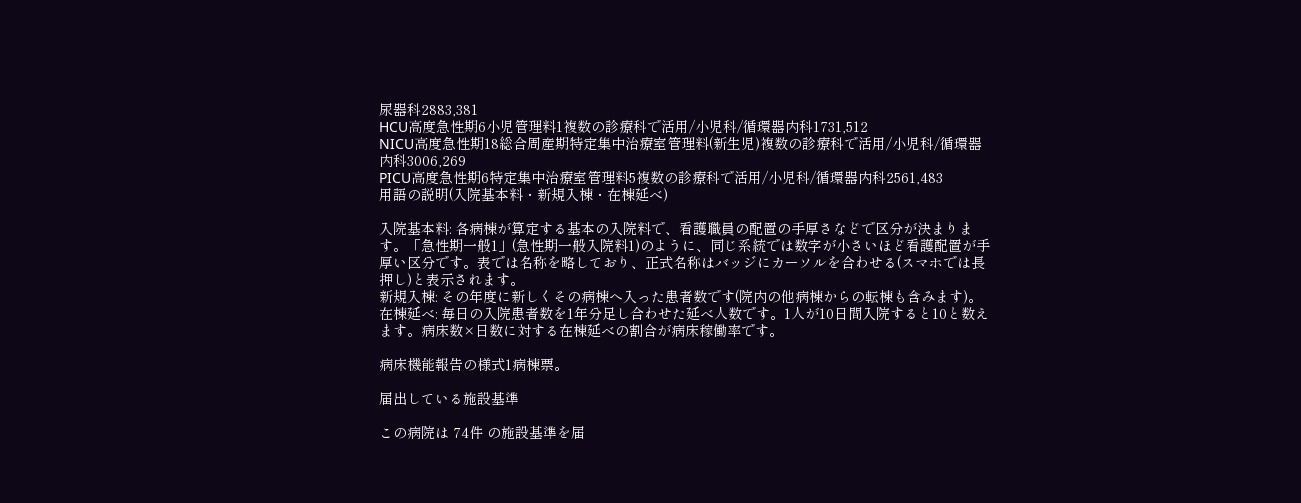尿器科2883,381
HCU高度急性期6小児管理料1複数の診療科で活用/小児科/循環器内科1731,512
NICU高度急性期18総合周産期特定集中治療室管理料(新生児)複数の診療科で活用/小児科/循環器内科3006,269
PICU高度急性期6特定集中治療室管理料5複数の診療科で活用/小児科/循環器内科2561,483
用語の説明(入院基本料・新規入棟・在棟延べ)

入院基本料: 各病棟が算定する基本の入院料で、看護職員の配置の手厚さなどで区分が決まります。「急性期一般1」(急性期一般入院料1)のように、同じ系統では数字が小さいほど看護配置が手厚い区分です。表では名称を略しており、正式名称はバッジにカーソルを合わせる(スマホでは長押し)と表示されます。
新規入棟: その年度に新しくその病棟へ入った患者数です(院内の他病棟からの転棟も含みます)。
在棟延べ: 毎日の入院患者数を1年分足し合わせた延べ人数です。1人が10日間入院すると10と数えます。病床数×日数に対する在棟延べの割合が病床稼働率です。

病床機能報告の様式1病棟票。

届出している施設基準

この病院は 74件 の施設基準を届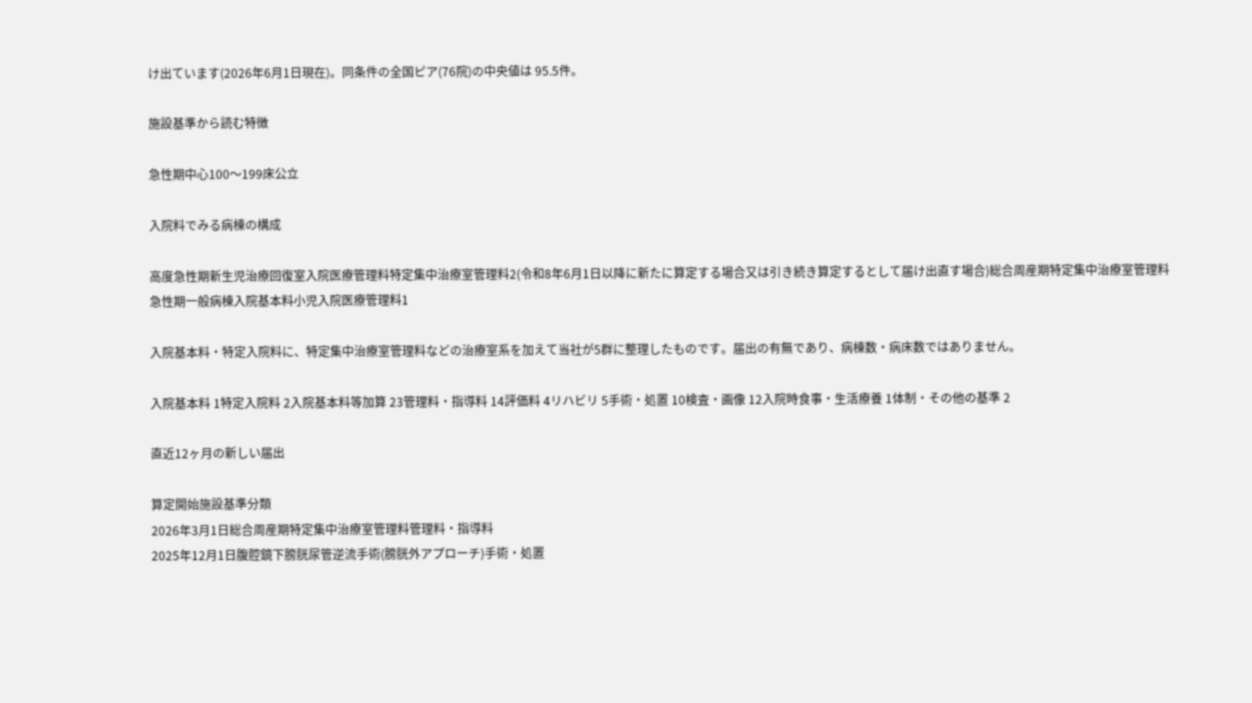け出ています(2026年6月1日現在)。同条件の全国ピア(76院)の中央値は 95.5件。

施設基準から読む特徴

急性期中心100〜199床公立

入院料でみる病棟の構成

高度急性期新生児治療回復室入院医療管理料特定集中治療室管理料2(令和8年6月1日以降に新たに算定する場合又は引き続き算定するとして届け出直す場合)総合周産期特定集中治療室管理料
急性期一般病棟入院基本料小児入院医療管理料1

入院基本料・特定入院料に、特定集中治療室管理料などの治療室系を加えて当社が5群に整理したものです。届出の有無であり、病棟数・病床数ではありません。

入院基本料 1特定入院料 2入院基本料等加算 23管理料・指導料 14評価料 4リハビリ 5手術・処置 10検査・画像 12入院時食事・生活療養 1体制・その他の基準 2

直近12ヶ月の新しい届出

算定開始施設基準分類
2026年3月1日総合周産期特定集中治療室管理料管理料・指導料
2025年12月1日腹腔鏡下膀胱尿管逆流手術(膀胱外アプローチ)手術・処置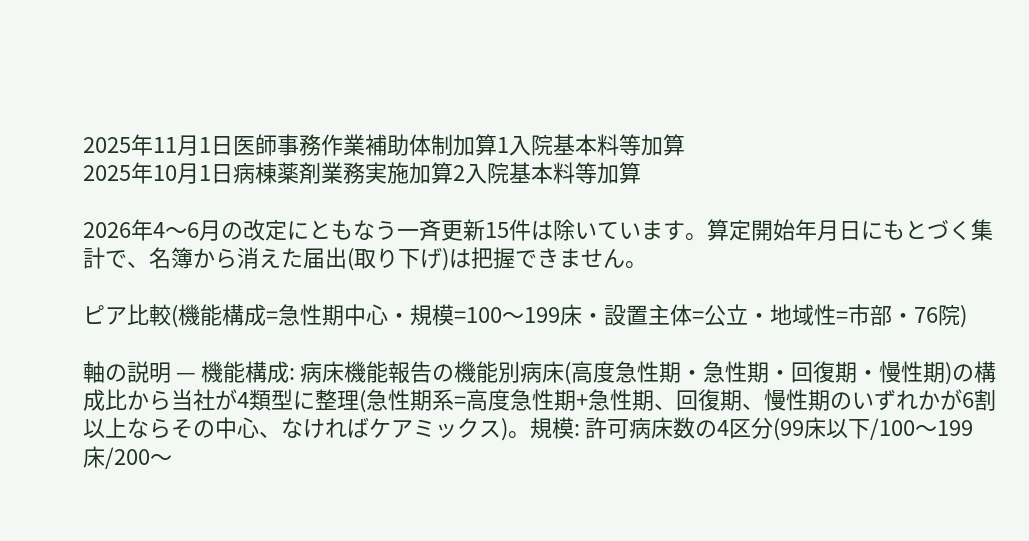2025年11月1日医師事務作業補助体制加算1入院基本料等加算
2025年10月1日病棟薬剤業務実施加算2入院基本料等加算

2026年4〜6月の改定にともなう一斉更新15件は除いています。算定開始年月日にもとづく集計で、名簿から消えた届出(取り下げ)は把握できません。

ピア比較(機能構成=急性期中心・規模=100〜199床・設置主体=公立・地域性=市部・76院)

軸の説明 — 機能構成: 病床機能報告の機能別病床(高度急性期・急性期・回復期・慢性期)の構成比から当社が4類型に整理(急性期系=高度急性期+急性期、回復期、慢性期のいずれかが6割以上ならその中心、なければケアミックス)。規模: 許可病床数の4区分(99床以下/100〜199床/200〜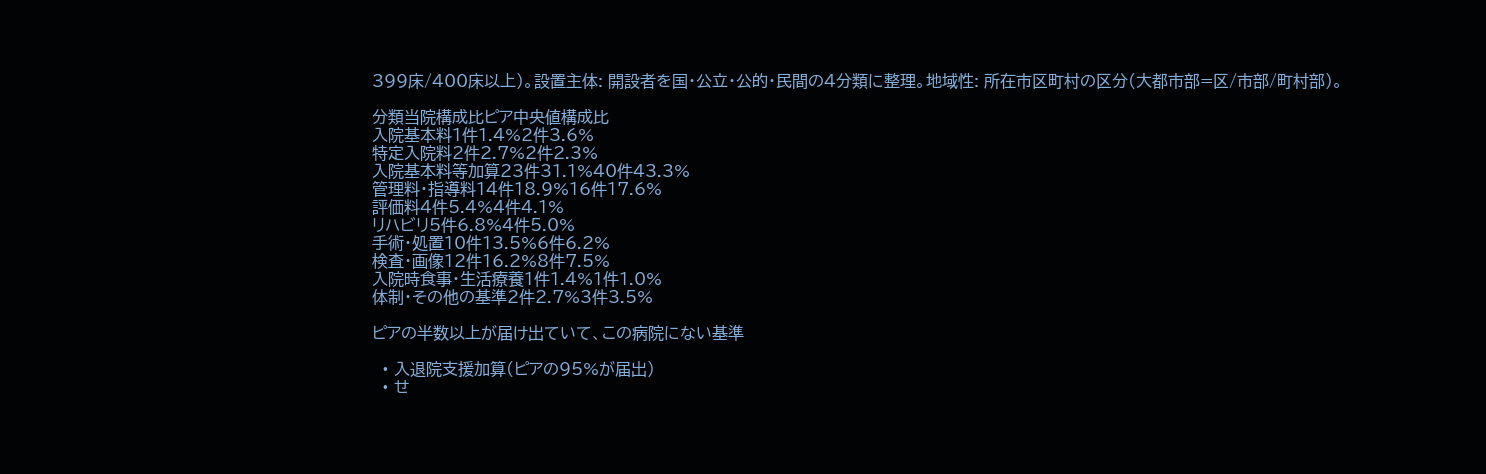399床/400床以上)。設置主体: 開設者を国・公立・公的・民間の4分類に整理。地域性: 所在市区町村の区分(大都市部=区/市部/町村部)。

分類当院構成比ピア中央値構成比
入院基本料1件1.4%2件3.6%
特定入院料2件2.7%2件2.3%
入院基本料等加算23件31.1%40件43.3%
管理料・指導料14件18.9%16件17.6%
評価料4件5.4%4件4.1%
リハビリ5件6.8%4件5.0%
手術・処置10件13.5%6件6.2%
検査・画像12件16.2%8件7.5%
入院時食事・生活療養1件1.4%1件1.0%
体制・その他の基準2件2.7%3件3.5%

ピアの半数以上が届け出ていて、この病院にない基準

  • 入退院支援加算(ピアの95%が届出)
  • せ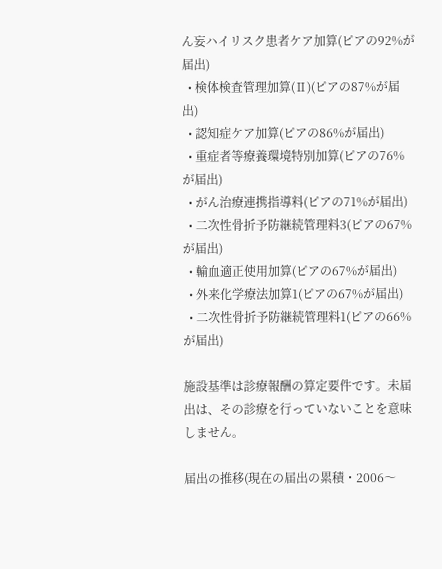ん妄ハイリスク患者ケア加算(ピアの92%が届出)
  • 検体検査管理加算(Ⅱ)(ピアの87%が届出)
  • 認知症ケア加算(ピアの86%が届出)
  • 重症者等療養環境特別加算(ピアの76%が届出)
  • がん治療連携指導料(ピアの71%が届出)
  • 二次性骨折予防継続管理料3(ピアの67%が届出)
  • 輸血適正使用加算(ピアの67%が届出)
  • 外来化学療法加算1(ピアの67%が届出)
  • 二次性骨折予防継続管理料1(ピアの66%が届出)

施設基準は診療報酬の算定要件です。未届出は、その診療を行っていないことを意味しません。

届出の推移(現在の届出の累積・2006〜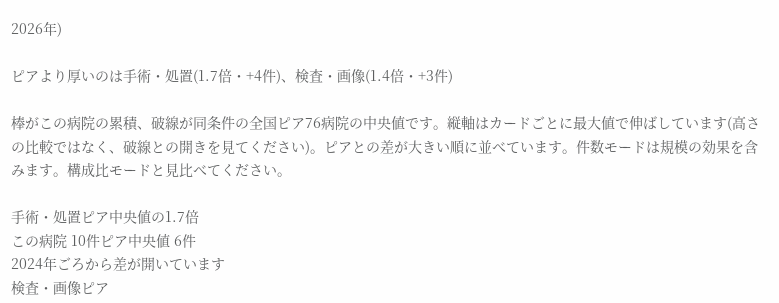2026年)

ピアより厚いのは手術・処置(1.7倍・+4件)、検査・画像(1.4倍・+3件)

棒がこの病院の累積、破線が同条件の全国ピア76病院の中央値です。縦軸はカードごとに最大値で伸ばしています(高さの比較ではなく、破線との開きを見てください)。ピアとの差が大きい順に並べています。件数モードは規模の効果を含みます。構成比モードと見比べてください。

手術・処置ピア中央値の1.7倍
この病院 10件ピア中央値 6件
2024年ごろから差が開いています
検査・画像ピア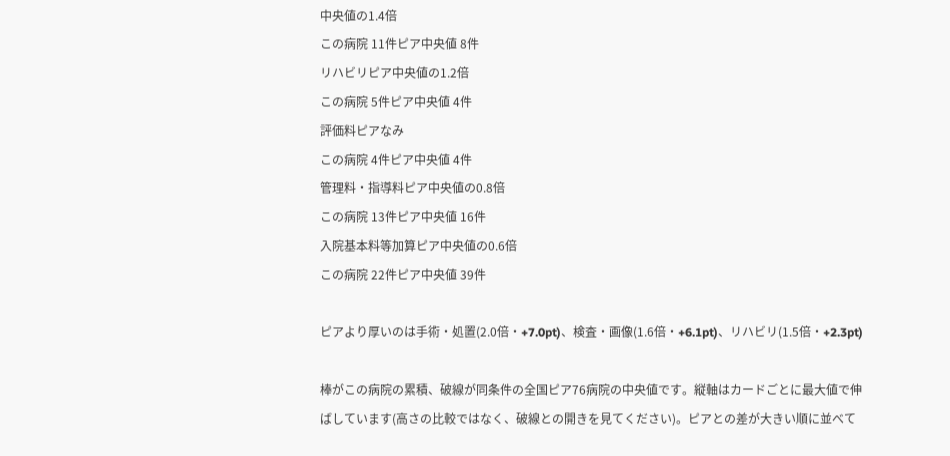中央値の1.4倍
この病院 11件ピア中央値 8件
リハビリピア中央値の1.2倍
この病院 5件ピア中央値 4件
評価料ピアなみ
この病院 4件ピア中央値 4件
管理料・指導料ピア中央値の0.8倍
この病院 13件ピア中央値 16件
入院基本料等加算ピア中央値の0.6倍
この病院 22件ピア中央値 39件

ピアより厚いのは手術・処置(2.0倍・+7.0pt)、検査・画像(1.6倍・+6.1pt)、リハビリ(1.5倍・+2.3pt)

棒がこの病院の累積、破線が同条件の全国ピア76病院の中央値です。縦軸はカードごとに最大値で伸ばしています(高さの比較ではなく、破線との開きを見てください)。ピアとの差が大きい順に並べて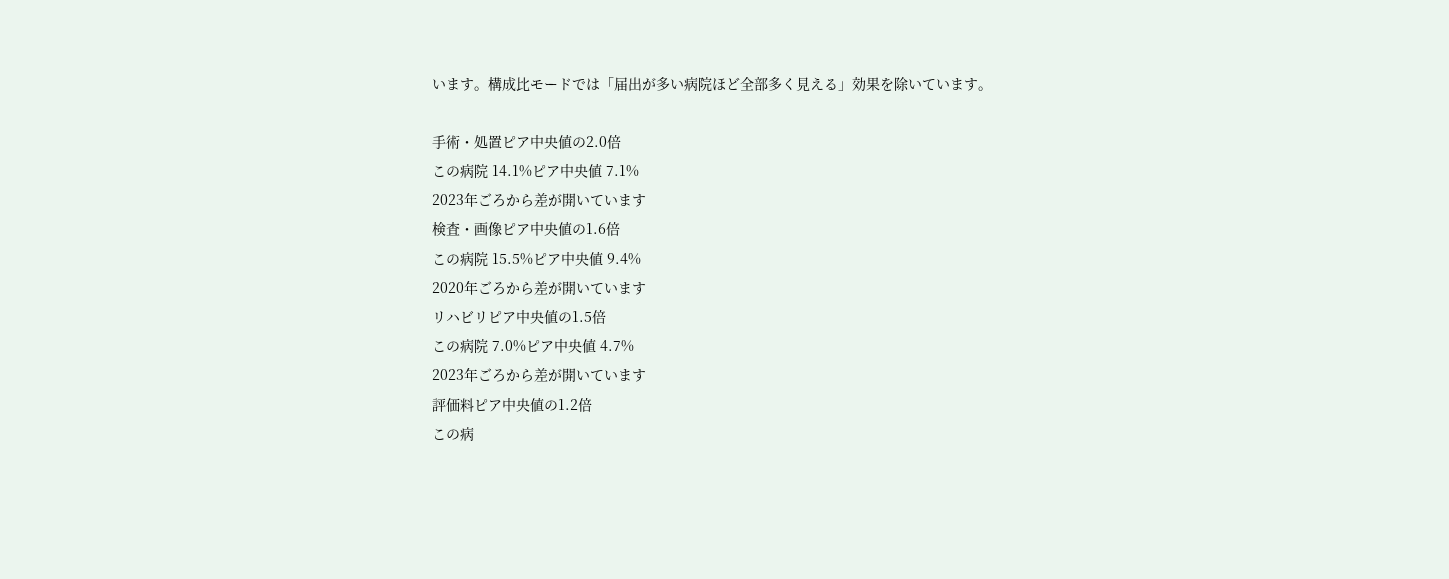います。構成比モードでは「届出が多い病院ほど全部多く見える」効果を除いています。

手術・処置ピア中央値の2.0倍
この病院 14.1%ピア中央値 7.1%
2023年ごろから差が開いています
検査・画像ピア中央値の1.6倍
この病院 15.5%ピア中央値 9.4%
2020年ごろから差が開いています
リハビリピア中央値の1.5倍
この病院 7.0%ピア中央値 4.7%
2023年ごろから差が開いています
評価料ピア中央値の1.2倍
この病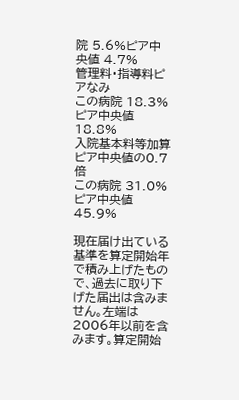院 5.6%ピア中央値 4.7%
管理料・指導料ピアなみ
この病院 18.3%ピア中央値 18.8%
入院基本料等加算ピア中央値の0.7倍
この病院 31.0%ピア中央値 45.9%

現在届け出ている基準を算定開始年で積み上げたもので、過去に取り下げた届出は含みません。左端は2006年以前を含みます。算定開始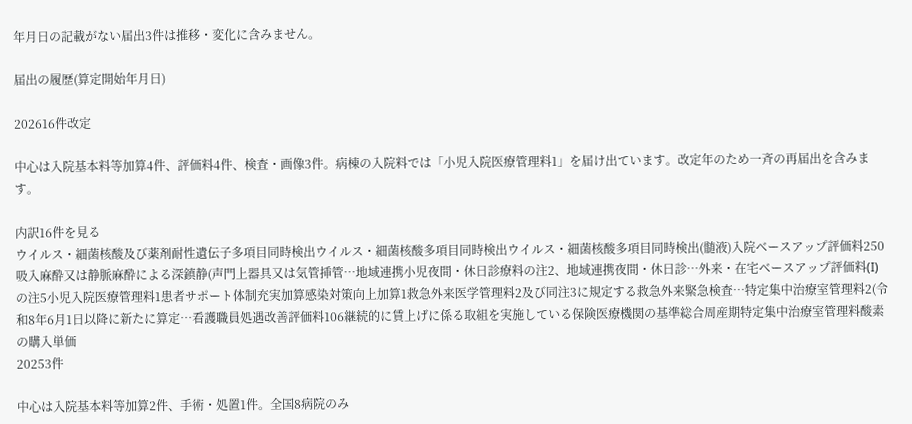年月日の記載がない届出3件は推移・変化に含みません。

届出の履歴(算定開始年月日)

202616件改定

中心は入院基本料等加算4件、評価料4件、検査・画像3件。病棟の入院料では「小児入院医療管理料1」を届け出ています。改定年のため一斉の再届出を含みます。

内訳16件を見る
ウイルス・細菌核酸及び薬剤耐性遺伝子多項目同時検出ウイルス・細菌核酸多項目同時検出ウイルス・細菌核酸多項目同時検出(髄液)入院ベースアップ評価料250吸入麻酔又は静脈麻酔による深鎮静(声門上器具又は気管挿管…地域連携小児夜間・休日診療料の注2、地域連携夜間・休日診…外来・在宅ベースアップ評価料(I)の注5小児入院医療管理料1患者サポート体制充実加算感染対策向上加算1救急外来医学管理料2及び同注3に規定する救急外来緊急検査…特定集中治療室管理料2(令和8年6月1日以降に新たに算定…看護職員処遇改善評価料106継続的に賃上げに係る取組を実施している保険医療機関の基準総合周産期特定集中治療室管理料酸素の購入単価
20253件

中心は入院基本料等加算2件、手術・処置1件。全国8病院のみ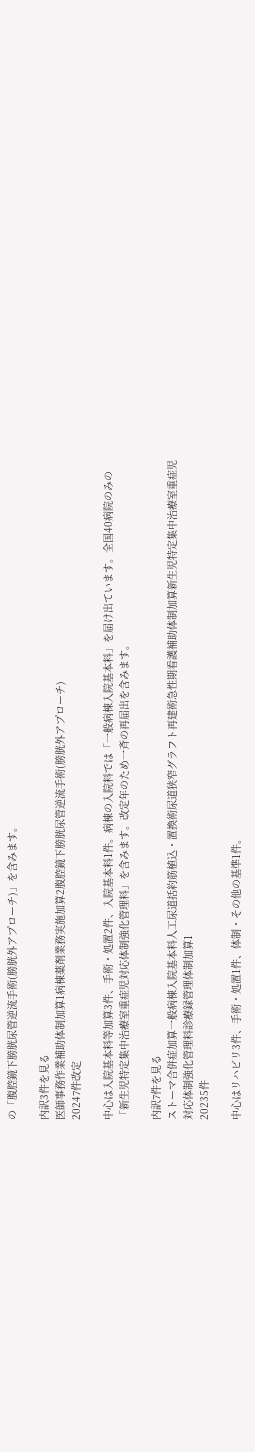の「腹腔鏡下膀胱尿管逆流手術(膀胱外アプローチ)」を含みます。

内訳3件を見る
医師事務作業補助体制加算1病棟薬剤業務実施加算2腹腔鏡下膀胱尿管逆流手術(膀胱外アプローチ)
20247件改定

中心は入院基本料等加算3件、手術・処置2件、入院基本料1件。病棟の入院料では「一般病棟入院基本料」を届け出ています。全国40病院のみの「新生児特定集中治療室重症児対応体制強化管理料」を含みます。改定年のため一斉の再届出を含みます。

内訳7件を見る
ストーマ合併症加算一般病棟入院基本料人工尿道括約筋植込・置換術尿道狭窄グラフト再建術急性期看護補助体制加算新生児特定集中治療室重症児対応体制強化管理料診療録管理体制加算1
20235件

中心はリハビリ3件、手術・処置1件、体制・その他の基準1件。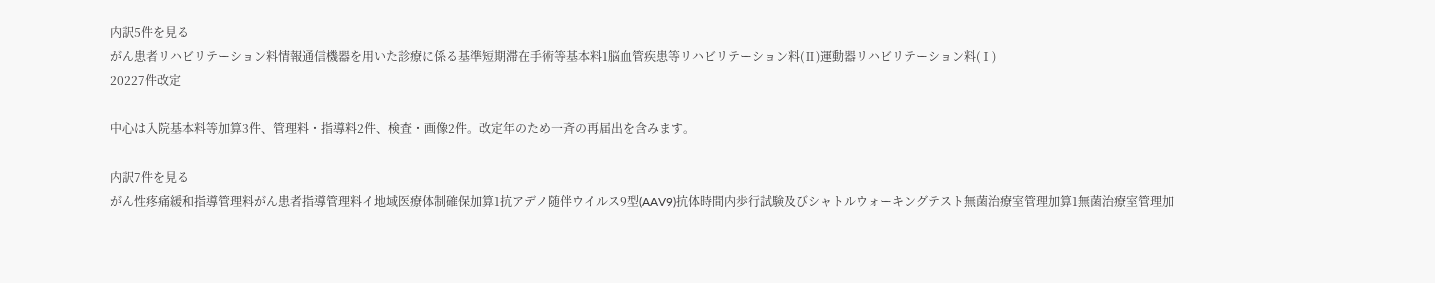内訳5件を見る
がん患者リハビリテーション料情報通信機器を用いた診療に係る基準短期滞在手術等基本料1脳血管疾患等リハビリテーション料(Ⅱ)運動器リハビリテーション料(Ⅰ)
20227件改定

中心は入院基本料等加算3件、管理料・指導料2件、検査・画像2件。改定年のため一斉の再届出を含みます。

内訳7件を見る
がん性疼痛緩和指導管理料がん患者指導管理料イ地域医療体制確保加算1抗アデノ随伴ウイルス9型(AAV9)抗体時間内歩行試験及びシャトルウォーキングテスト無菌治療室管理加算1無菌治療室管理加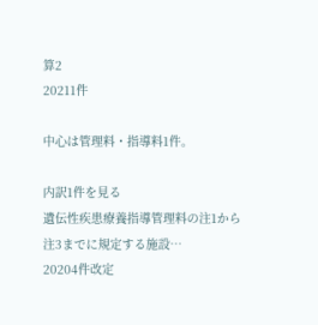算2
20211件

中心は管理料・指導料1件。

内訳1件を見る
遺伝性疾患療養指導管理料の注1から注3までに規定する施設…
20204件改定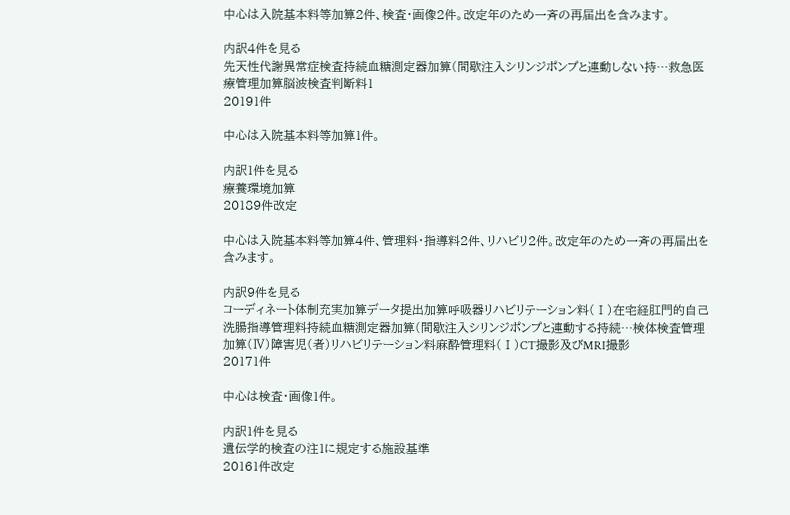中心は入院基本料等加算2件、検査・画像2件。改定年のため一斉の再届出を含みます。

内訳4件を見る
先天性代謝異常症検査持続血糖測定器加算(間歇注入シリンジポンプと連動しない持…救急医療管理加算脳波検査判断料1
20191件

中心は入院基本料等加算1件。

内訳1件を見る
療養環境加算
20189件改定

中心は入院基本料等加算4件、管理料・指導料2件、リハビリ2件。改定年のため一斉の再届出を含みます。

内訳9件を見る
コーディネート体制充実加算データ提出加算呼吸器リハビリテーション料(Ⅰ)在宅経肛門的自己洗腸指導管理料持続血糖測定器加算(間歇注入シリンジポンプと連動する持続…検体検査管理加算(Ⅳ)障害児(者)リハビリテーション料麻酔管理料(Ⅰ)CT撮影及びMRI撮影
20171件

中心は検査・画像1件。

内訳1件を見る
遺伝学的検査の注1に規定する施設基準
20161件改定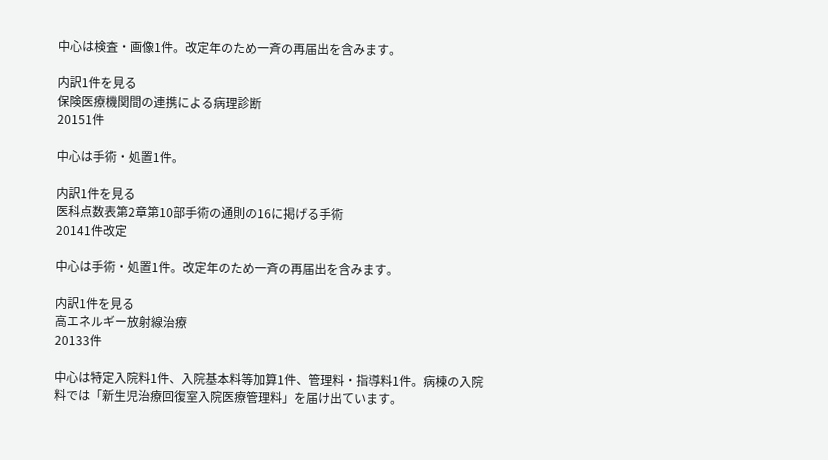中心は検査・画像1件。改定年のため一斉の再届出を含みます。

内訳1件を見る
保険医療機関間の連携による病理診断
20151件

中心は手術・処置1件。

内訳1件を見る
医科点数表第2章第10部手術の通則の16に掲げる手術
20141件改定

中心は手術・処置1件。改定年のため一斉の再届出を含みます。

内訳1件を見る
高エネルギー放射線治療
20133件

中心は特定入院料1件、入院基本料等加算1件、管理料・指導料1件。病棟の入院料では「新生児治療回復室入院医療管理料」を届け出ています。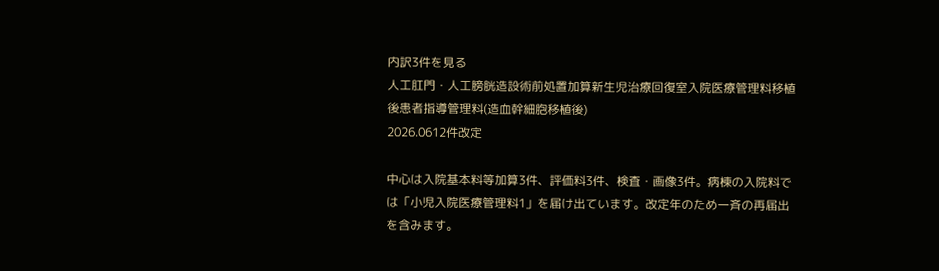内訳3件を見る
人工肛門・人工膀胱造設術前処置加算新生児治療回復室入院医療管理料移植後患者指導管理料(造血幹細胞移植後)
2026.0612件改定

中心は入院基本料等加算3件、評価料3件、検査・画像3件。病棟の入院料では「小児入院医療管理料1」を届け出ています。改定年のため一斉の再届出を含みます。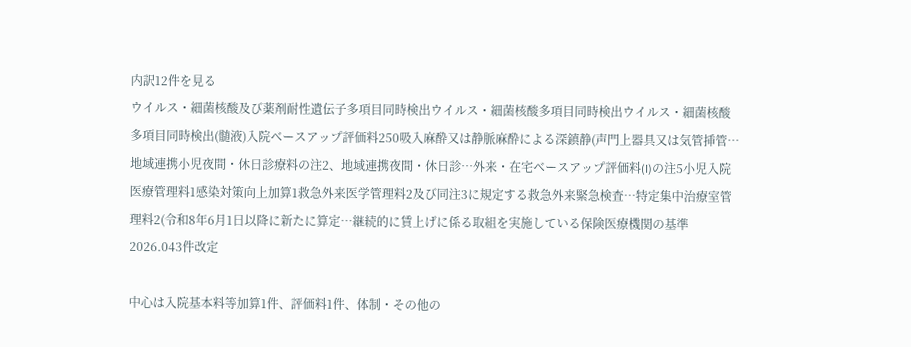内訳12件を見る
ウイルス・細菌核酸及び薬剤耐性遺伝子多項目同時検出ウイルス・細菌核酸多項目同時検出ウイルス・細菌核酸多項目同時検出(髄液)入院ベースアップ評価料250吸入麻酔又は静脈麻酔による深鎮静(声門上器具又は気管挿管…地域連携小児夜間・休日診療料の注2、地域連携夜間・休日診…外来・在宅ベースアップ評価料(I)の注5小児入院医療管理料1感染対策向上加算1救急外来医学管理料2及び同注3に規定する救急外来緊急検査…特定集中治療室管理料2(令和8年6月1日以降に新たに算定…継続的に賃上げに係る取組を実施している保険医療機関の基準
2026.043件改定

中心は入院基本料等加算1件、評価料1件、体制・その他の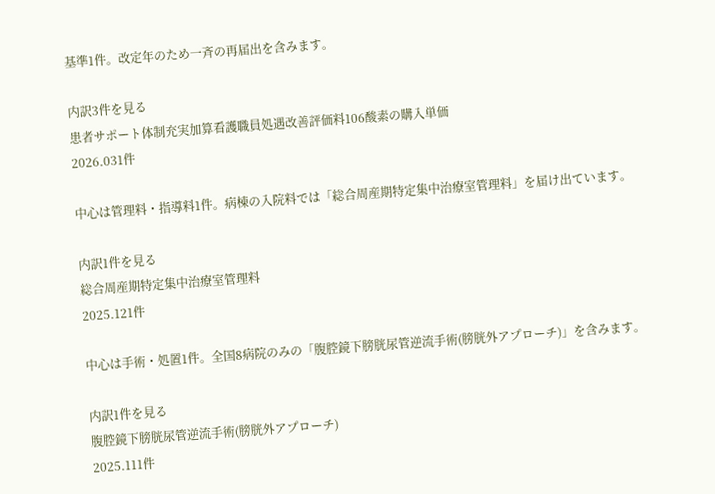基準1件。改定年のため一斉の再届出を含みます。

内訳3件を見る
患者サポート体制充実加算看護職員処遇改善評価料106酸素の購入単価
2026.031件

中心は管理料・指導料1件。病棟の入院料では「総合周産期特定集中治療室管理料」を届け出ています。

内訳1件を見る
総合周産期特定集中治療室管理料
2025.121件

中心は手術・処置1件。全国8病院のみの「腹腔鏡下膀胱尿管逆流手術(膀胱外アプローチ)」を含みます。

内訳1件を見る
腹腔鏡下膀胱尿管逆流手術(膀胱外アプローチ)
2025.111件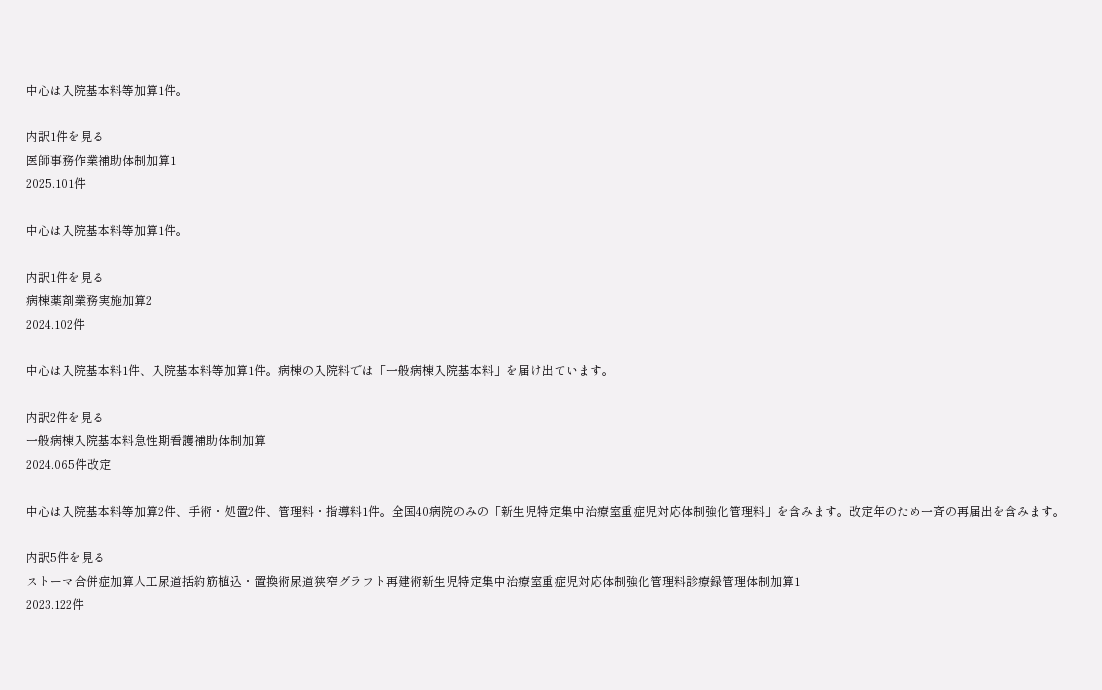中心は入院基本料等加算1件。

内訳1件を見る
医師事務作業補助体制加算1
2025.101件

中心は入院基本料等加算1件。

内訳1件を見る
病棟薬剤業務実施加算2
2024.102件

中心は入院基本料1件、入院基本料等加算1件。病棟の入院料では「一般病棟入院基本料」を届け出ています。

内訳2件を見る
一般病棟入院基本料急性期看護補助体制加算
2024.065件改定

中心は入院基本料等加算2件、手術・処置2件、管理料・指導料1件。全国40病院のみの「新生児特定集中治療室重症児対応体制強化管理料」を含みます。改定年のため一斉の再届出を含みます。

内訳5件を見る
ストーマ合併症加算人工尿道括約筋植込・置換術尿道狭窄グラフト再建術新生児特定集中治療室重症児対応体制強化管理料診療録管理体制加算1
2023.122件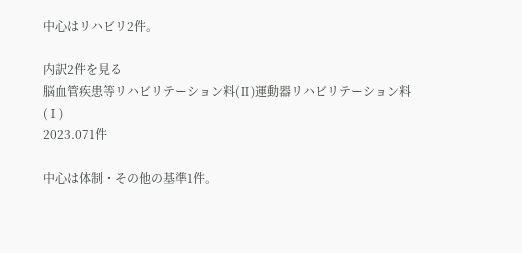中心はリハビリ2件。

内訳2件を見る
脳血管疾患等リハビリテーション料(Ⅱ)運動器リハビリテーション料(Ⅰ)
2023.071件

中心は体制・その他の基準1件。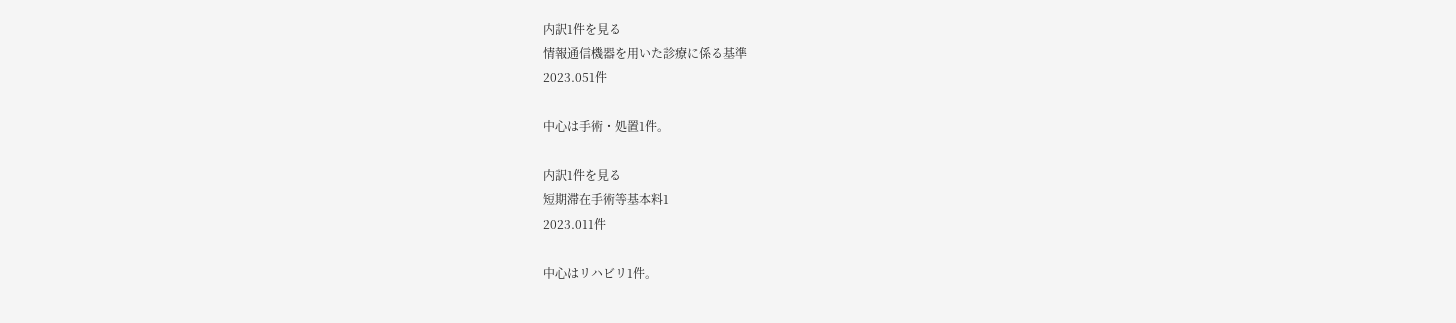内訳1件を見る
情報通信機器を用いた診療に係る基準
2023.051件

中心は手術・処置1件。

内訳1件を見る
短期滞在手術等基本料1
2023.011件

中心はリハビリ1件。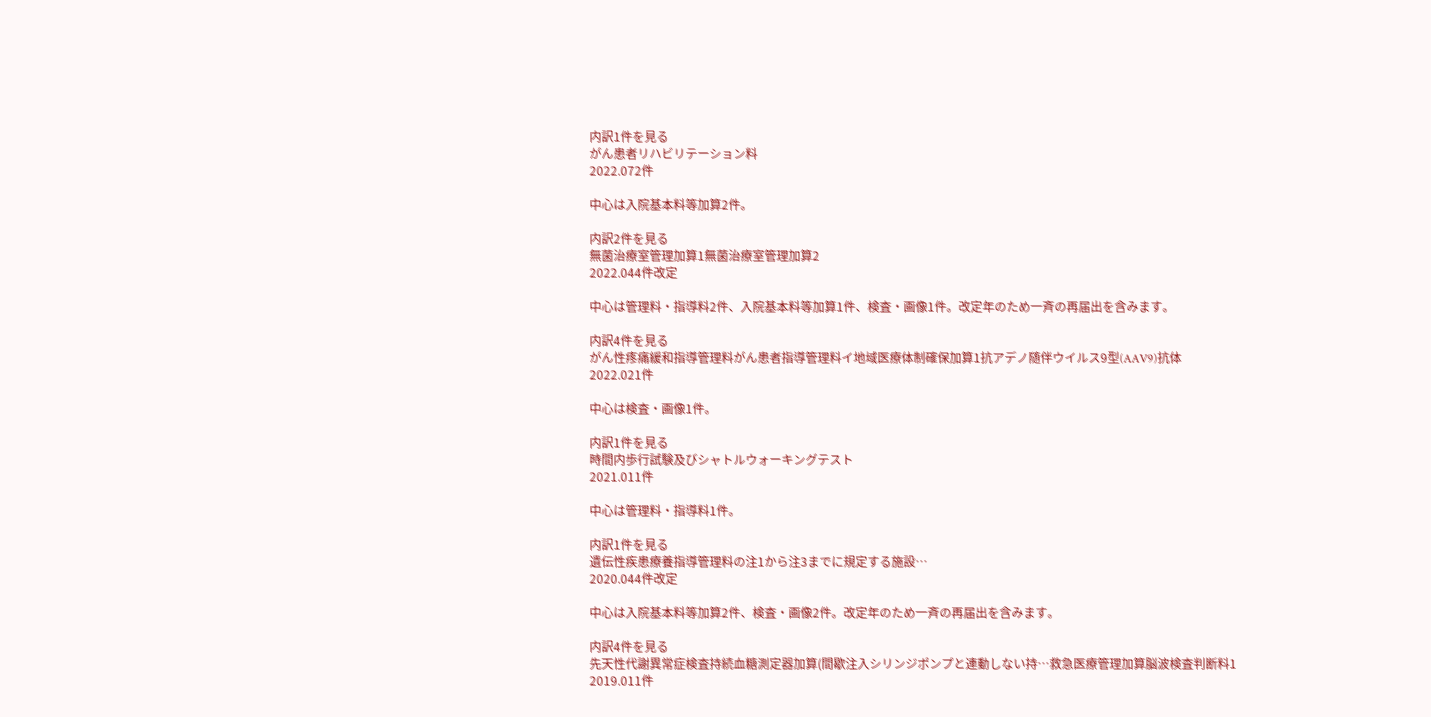内訳1件を見る
がん患者リハビリテーション料
2022.072件

中心は入院基本料等加算2件。

内訳2件を見る
無菌治療室管理加算1無菌治療室管理加算2
2022.044件改定

中心は管理料・指導料2件、入院基本料等加算1件、検査・画像1件。改定年のため一斉の再届出を含みます。

内訳4件を見る
がん性疼痛緩和指導管理料がん患者指導管理料イ地域医療体制確保加算1抗アデノ随伴ウイルス9型(AAV9)抗体
2022.021件

中心は検査・画像1件。

内訳1件を見る
時間内歩行試験及びシャトルウォーキングテスト
2021.011件

中心は管理料・指導料1件。

内訳1件を見る
遺伝性疾患療養指導管理料の注1から注3までに規定する施設…
2020.044件改定

中心は入院基本料等加算2件、検査・画像2件。改定年のため一斉の再届出を含みます。

内訳4件を見る
先天性代謝異常症検査持続血糖測定器加算(間歇注入シリンジポンプと連動しない持…救急医療管理加算脳波検査判断料1
2019.011件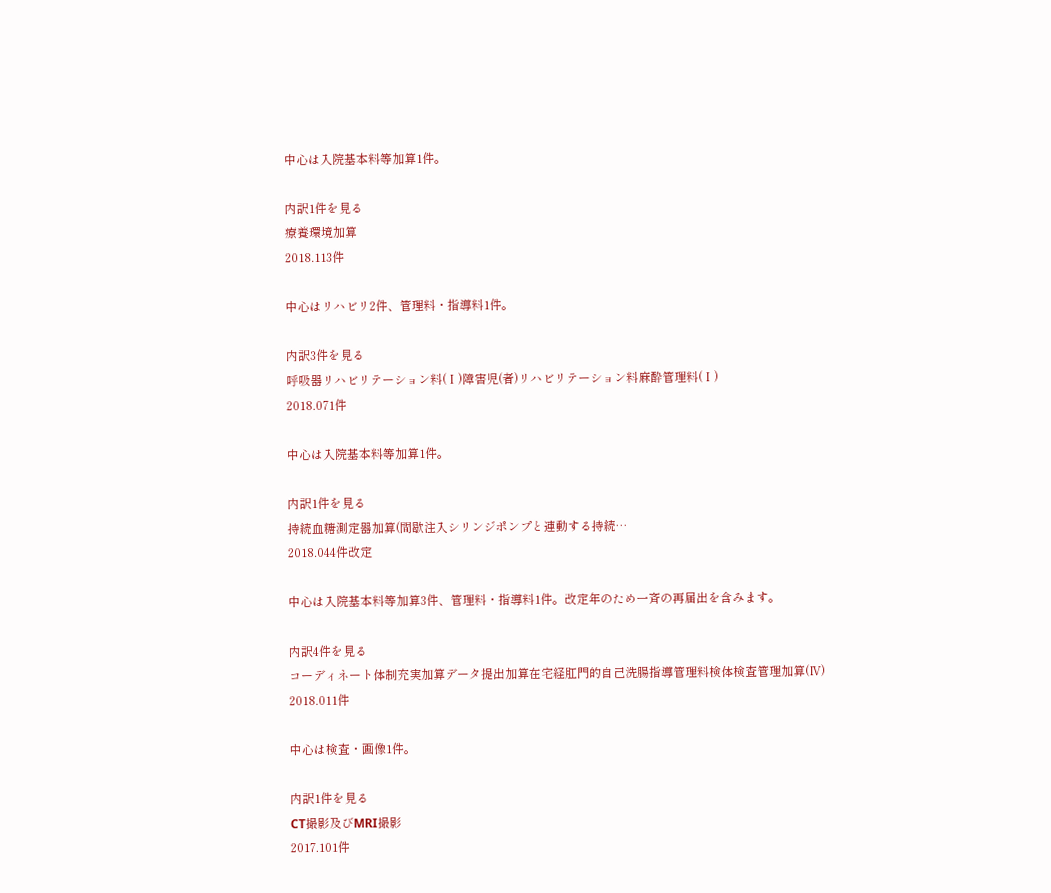中心は入院基本料等加算1件。

内訳1件を見る
療養環境加算
2018.113件

中心はリハビリ2件、管理料・指導料1件。

内訳3件を見る
呼吸器リハビリテーション料(Ⅰ)障害児(者)リハビリテーション料麻酔管理料(Ⅰ)
2018.071件

中心は入院基本料等加算1件。

内訳1件を見る
持続血糖測定器加算(間歇注入シリンジポンプと連動する持続…
2018.044件改定

中心は入院基本料等加算3件、管理料・指導料1件。改定年のため一斉の再届出を含みます。

内訳4件を見る
コーディネート体制充実加算データ提出加算在宅経肛門的自己洗腸指導管理料検体検査管理加算(Ⅳ)
2018.011件

中心は検査・画像1件。

内訳1件を見る
CT撮影及びMRI撮影
2017.101件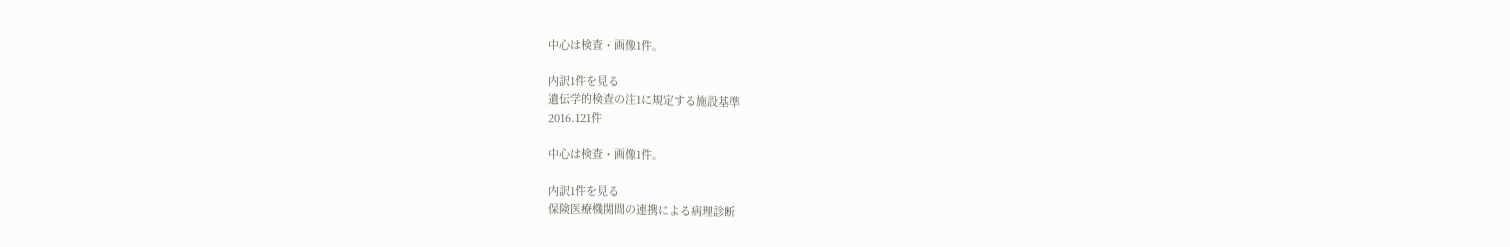中心は検査・画像1件。

内訳1件を見る
遺伝学的検査の注1に規定する施設基準
2016.121件

中心は検査・画像1件。

内訳1件を見る
保険医療機関間の連携による病理診断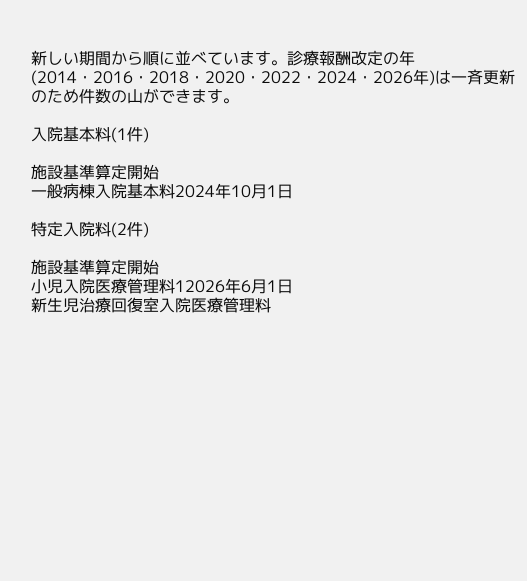新しい期間から順に並べています。診療報酬改定の年(2014・2016・2018・2020・2022・2024・2026年)は一斉更新のため件数の山ができます。

入院基本料(1件)

施設基準算定開始
一般病棟入院基本料2024年10月1日

特定入院料(2件)

施設基準算定開始
小児入院医療管理料12026年6月1日
新生児治療回復室入院医療管理料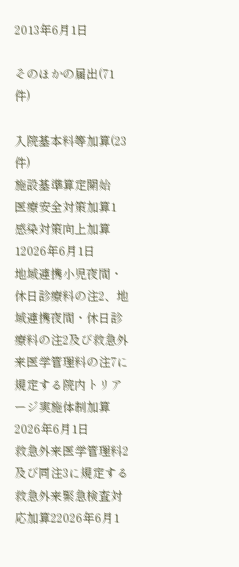2013年6月1日

そのほかの届出(71件)

入院基本料等加算(23件)
施設基準算定開始
医療安全対策加算1
感染対策向上加算12026年6月1日
地域連携小児夜間・休日診療料の注2、地域連携夜間・休日診療料の注2及び救急外来医学管理料の注7に規定する院内トリアージ実施体制加算2026年6月1日
救急外来医学管理料2及び同注3に規定する救急外来緊急検査対応加算22026年6月1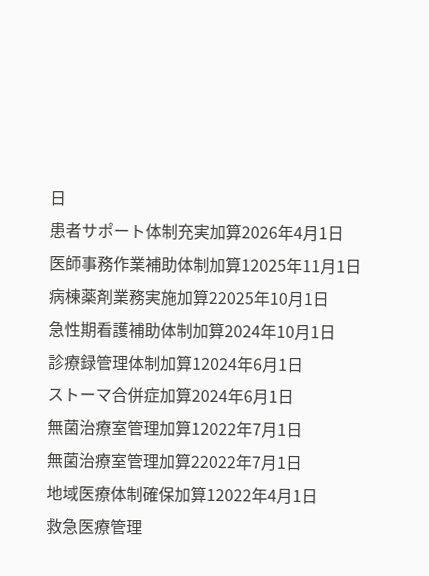日
患者サポート体制充実加算2026年4月1日
医師事務作業補助体制加算12025年11月1日
病棟薬剤業務実施加算22025年10月1日
急性期看護補助体制加算2024年10月1日
診療録管理体制加算12024年6月1日
ストーマ合併症加算2024年6月1日
無菌治療室管理加算12022年7月1日
無菌治療室管理加算22022年7月1日
地域医療体制確保加算12022年4月1日
救急医療管理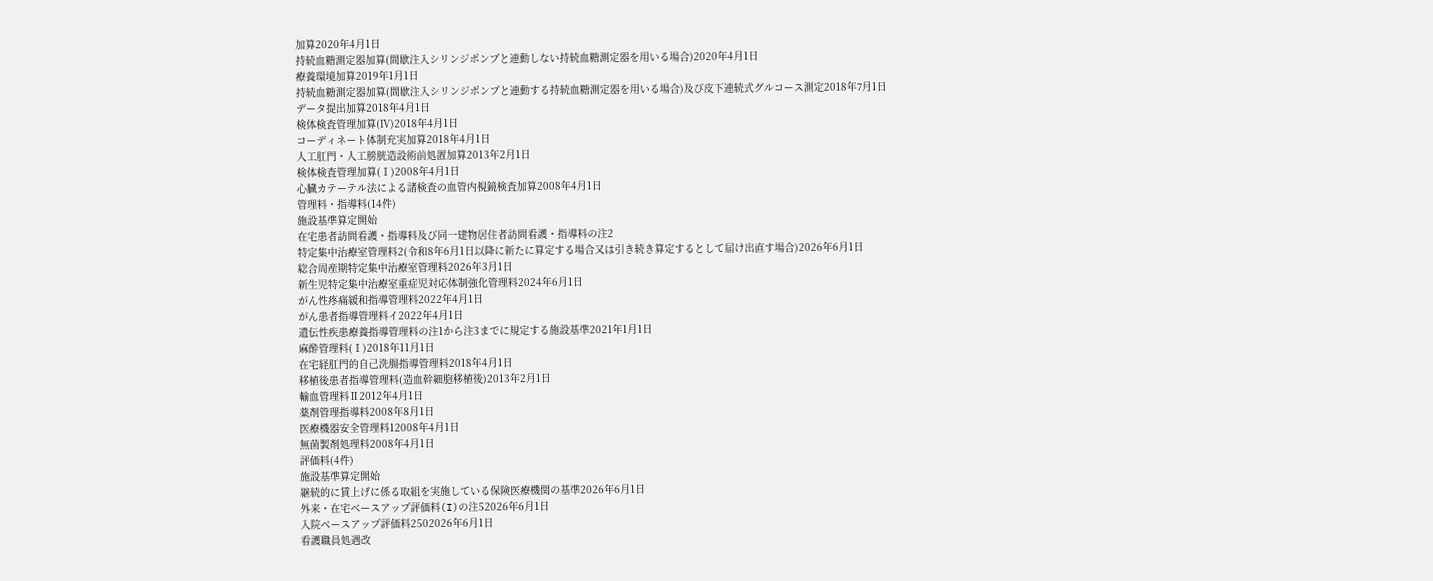加算2020年4月1日
持続血糖測定器加算(間歇注入シリンジポンプと連動しない持続血糖測定器を用いる場合)2020年4月1日
療養環境加算2019年1月1日
持続血糖測定器加算(間歇注入シリンジポンプと連動する持続血糖測定器を用いる場合)及び皮下連続式グルコース測定2018年7月1日
データ提出加算2018年4月1日
検体検査管理加算(Ⅳ)2018年4月1日
コーディネート体制充実加算2018年4月1日
人工肛門・人工膀胱造設術前処置加算2013年2月1日
検体検査管理加算(Ⅰ)2008年4月1日
心臓カテーテル法による諸検査の血管内視鏡検査加算2008年4月1日
管理料・指導料(14件)
施設基準算定開始
在宅患者訪問看護・指導料及び同一建物居住者訪問看護・指導料の注2
特定集中治療室管理料2(令和8年6月1日以降に新たに算定する場合又は引き続き算定するとして届け出直す場合)2026年6月1日
総合周産期特定集中治療室管理料2026年3月1日
新生児特定集中治療室重症児対応体制強化管理料2024年6月1日
がん性疼痛緩和指導管理料2022年4月1日
がん患者指導管理料イ2022年4月1日
遺伝性疾患療養指導管理料の注1から注3までに規定する施設基準2021年1月1日
麻酔管理料(Ⅰ)2018年11月1日
在宅経肛門的自己洗腸指導管理料2018年4月1日
移植後患者指導管理料(造血幹細胞移植後)2013年2月1日
輸血管理料Ⅱ2012年4月1日
薬剤管理指導料2008年8月1日
医療機器安全管理料12008年4月1日
無菌製剤処理料2008年4月1日
評価料(4件)
施設基準算定開始
継続的に賃上げに係る取組を実施している保険医療機関の基準2026年6月1日
外来・在宅ベースアップ評価料(I)の注52026年6月1日
入院ベースアップ評価料2502026年6月1日
看護職員処遇改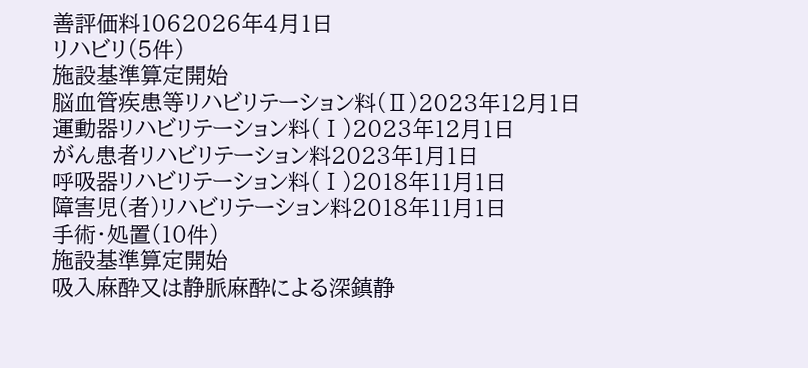善評価料1062026年4月1日
リハビリ(5件)
施設基準算定開始
脳血管疾患等リハビリテーション料(Ⅱ)2023年12月1日
運動器リハビリテーション料(Ⅰ)2023年12月1日
がん患者リハビリテーション料2023年1月1日
呼吸器リハビリテーション料(Ⅰ)2018年11月1日
障害児(者)リハビリテーション料2018年11月1日
手術・処置(10件)
施設基準算定開始
吸入麻酔又は静脈麻酔による深鎮静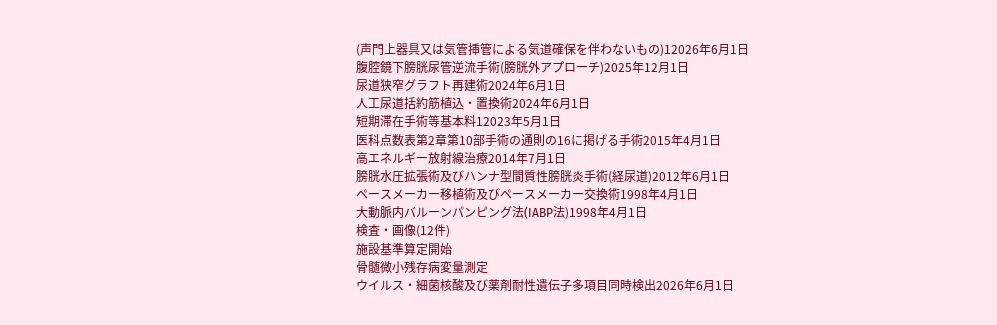(声門上器具又は気管挿管による気道確保を伴わないもの)12026年6月1日
腹腔鏡下膀胱尿管逆流手術(膀胱外アプローチ)2025年12月1日
尿道狭窄グラフト再建術2024年6月1日
人工尿道括約筋植込・置換術2024年6月1日
短期滞在手術等基本料12023年5月1日
医科点数表第2章第10部手術の通則の16に掲げる手術2015年4月1日
高エネルギー放射線治療2014年7月1日
膀胱水圧拡張術及びハンナ型間質性膀胱炎手術(経尿道)2012年6月1日
ペースメーカー移植術及びペースメーカー交換術1998年4月1日
大動脈内バルーンパンピング法(IABP法)1998年4月1日
検査・画像(12件)
施設基準算定開始
骨髄微小残存病変量測定
ウイルス・細菌核酸及び薬剤耐性遺伝子多項目同時検出2026年6月1日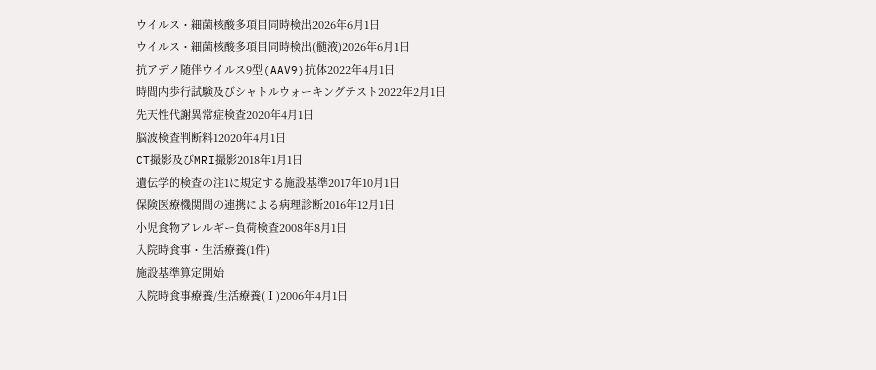ウイルス・細菌核酸多項目同時検出2026年6月1日
ウイルス・細菌核酸多項目同時検出(髄液)2026年6月1日
抗アデノ随伴ウイルス9型(AAV9)抗体2022年4月1日
時間内歩行試験及びシャトルウォーキングテスト2022年2月1日
先天性代謝異常症検査2020年4月1日
脳波検査判断料12020年4月1日
CT撮影及びMRI撮影2018年1月1日
遺伝学的検査の注1に規定する施設基準2017年10月1日
保険医療機関間の連携による病理診断2016年12月1日
小児食物アレルギー負荷検査2008年8月1日
入院時食事・生活療養(1件)
施設基準算定開始
入院時食事療養/生活療養(Ⅰ)2006年4月1日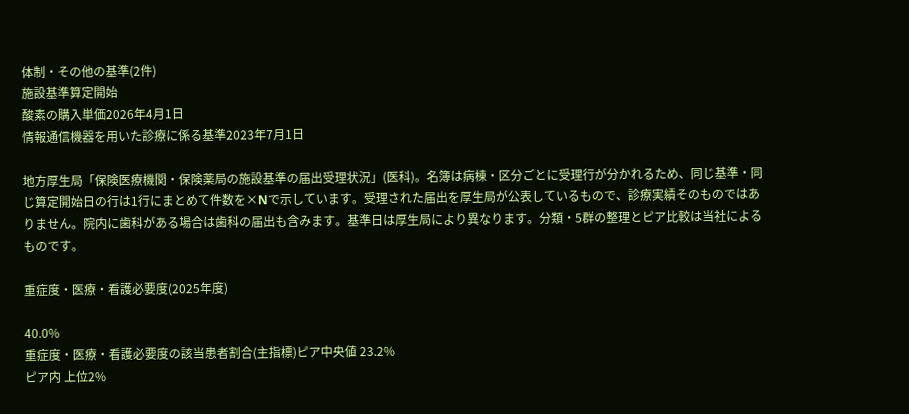体制・その他の基準(2件)
施設基準算定開始
酸素の購入単価2026年4月1日
情報通信機器を用いた診療に係る基準2023年7月1日

地方厚生局「保険医療機関・保険薬局の施設基準の届出受理状況」(医科)。名簿は病棟・区分ごとに受理行が分かれるため、同じ基準・同じ算定開始日の行は1行にまとめて件数を×Nで示しています。受理された届出を厚生局が公表しているもので、診療実績そのものではありません。院内に歯科がある場合は歯科の届出も含みます。基準日は厚生局により異なります。分類・5群の整理とピア比較は当社によるものです。

重症度・医療・看護必要度(2025年度)

40.0%
重症度・医療・看護必要度の該当患者割合(主指標)ピア中央値 23.2%
ピア内 上位2%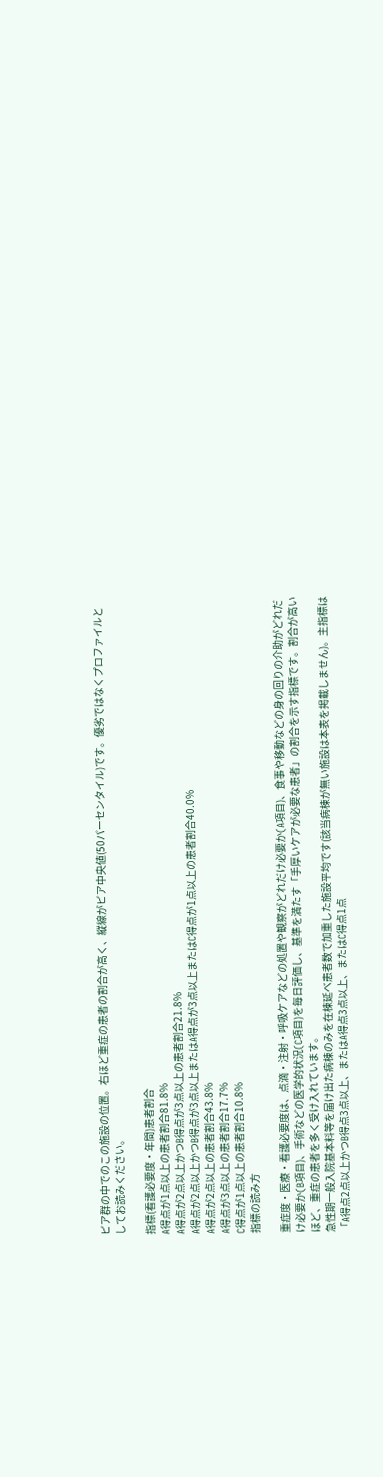ピア群の中でのこの施設の位置。右ほど重症の患者の割合が高く、縦線がピア中央値(50パーセンタイル)です。優劣ではなくプロファイルとしてお読みください。

指標(看護必要度・年間)患者割合
A得点が1点以上の患者割合81.8%
A得点が2点以上かつB得点が3点以上の患者割合21.8%
A得点が2点以上かつB得点が3点以上またはA得点が3点以上またはC得点が1点以上の患者割合40.0%
A得点が2点以上の患者割合43.8%
A得点が3点以上の患者割合17.7%
C得点が1点以上の患者割合10.8%
指標の読み方

重症度・医療・看護必要度は、点滴・注射・呼吸ケアなどの処置や観察がどれだけ必要か(A項目)、食事や移動などの身の回りの介助がどれだけ必要か(B項目)、手術などの医学的状況(C項目)を毎日評価し、基準を満たす「手厚いケアが必要な患者」の割合を示す指標です。割合が高いほど、重症の患者を多く受け入れています。
急性期一般入院基本料等を届け出た病棟のみを在棟延べ患者数で加重した施設平均です(該当病棟が無い施設は本表を掲載しません)。主指標は「A得点2点以上かつB得点3点以上、またはA得点3点以上、またはC得点1点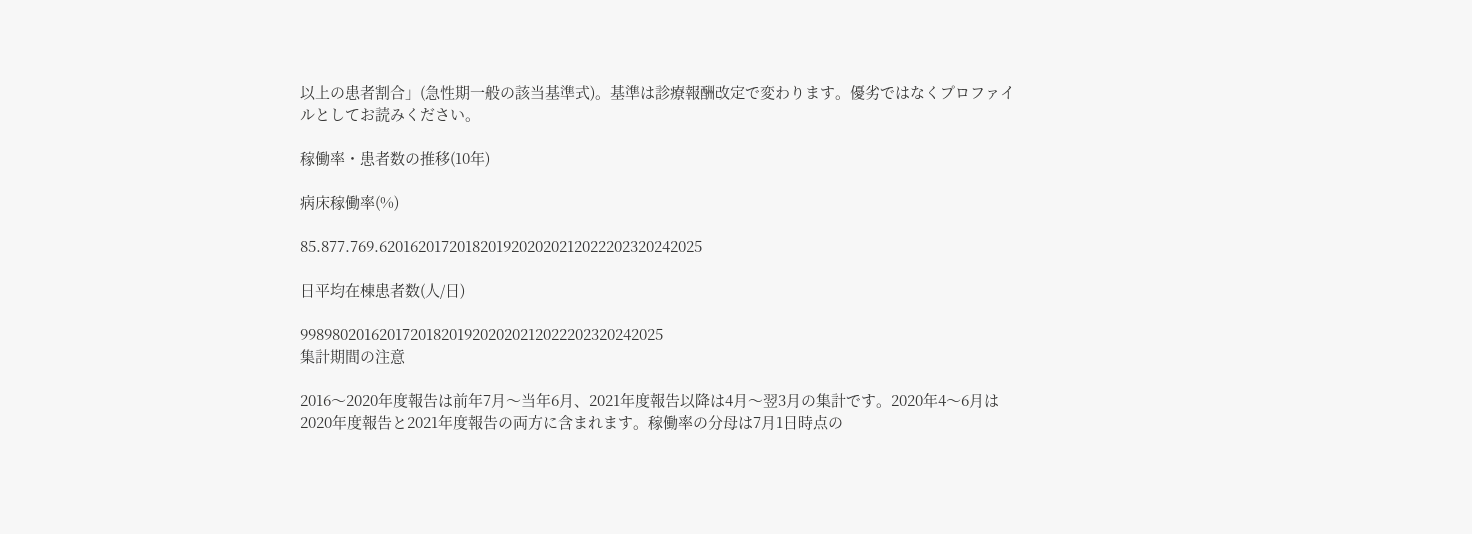以上の患者割合」(急性期一般の該当基準式)。基準は診療報酬改定で変わります。優劣ではなくプロファイルとしてお読みください。

稼働率・患者数の推移(10年)

病床稼働率(%)

85.877.769.62016201720182019202020212022202320242025

日平均在棟患者数(人/日)

9989802016201720182019202020212022202320242025
集計期間の注意

2016〜2020年度報告は前年7月〜当年6月、2021年度報告以降は4月〜翌3月の集計です。2020年4〜6月は2020年度報告と2021年度報告の両方に含まれます。稼働率の分母は7月1日時点の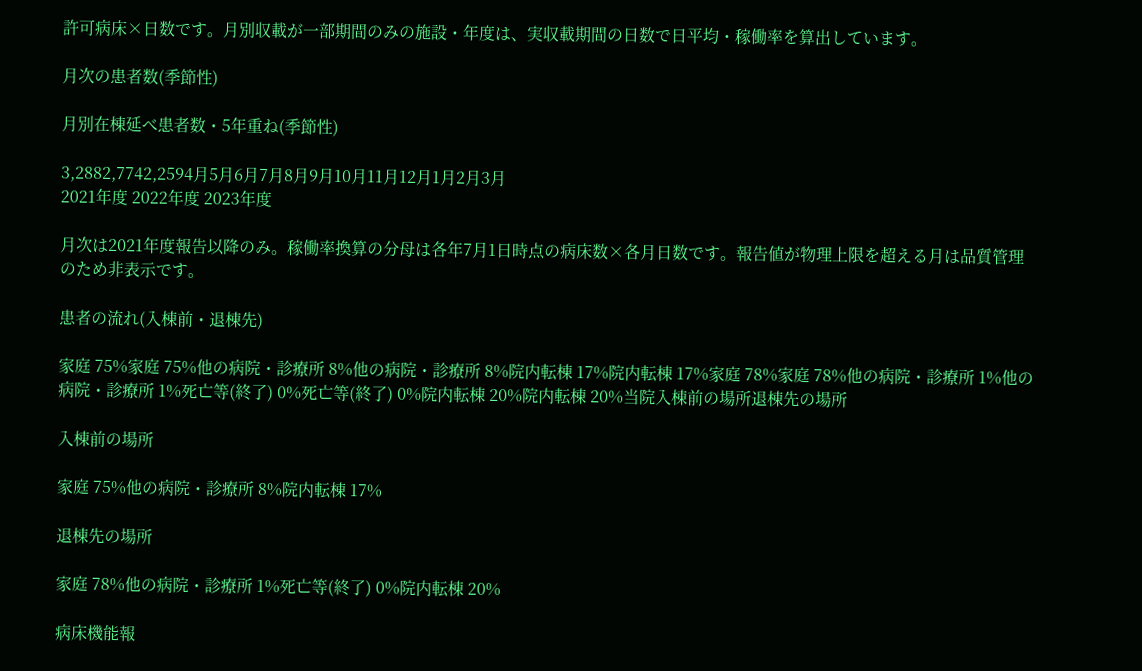許可病床×日数です。月別収載が一部期間のみの施設・年度は、実収載期間の日数で日平均・稼働率を算出しています。

月次の患者数(季節性)

月別在棟延べ患者数・5年重ね(季節性)

3,2882,7742,2594月5月6月7月8月9月10月11月12月1月2月3月
2021年度 2022年度 2023年度

月次は2021年度報告以降のみ。稼働率換算の分母は各年7月1日時点の病床数×各月日数です。報告値が物理上限を超える月は品質管理のため非表示です。

患者の流れ(入棟前・退棟先)

家庭 75%家庭 75%他の病院・診療所 8%他の病院・診療所 8%院内転棟 17%院内転棟 17%家庭 78%家庭 78%他の病院・診療所 1%他の病院・診療所 1%死亡等(終了) 0%死亡等(終了) 0%院内転棟 20%院内転棟 20%当院入棟前の場所退棟先の場所

入棟前の場所

家庭 75%他の病院・診療所 8%院内転棟 17%

退棟先の場所

家庭 78%他の病院・診療所 1%死亡等(終了) 0%院内転棟 20%

病床機能報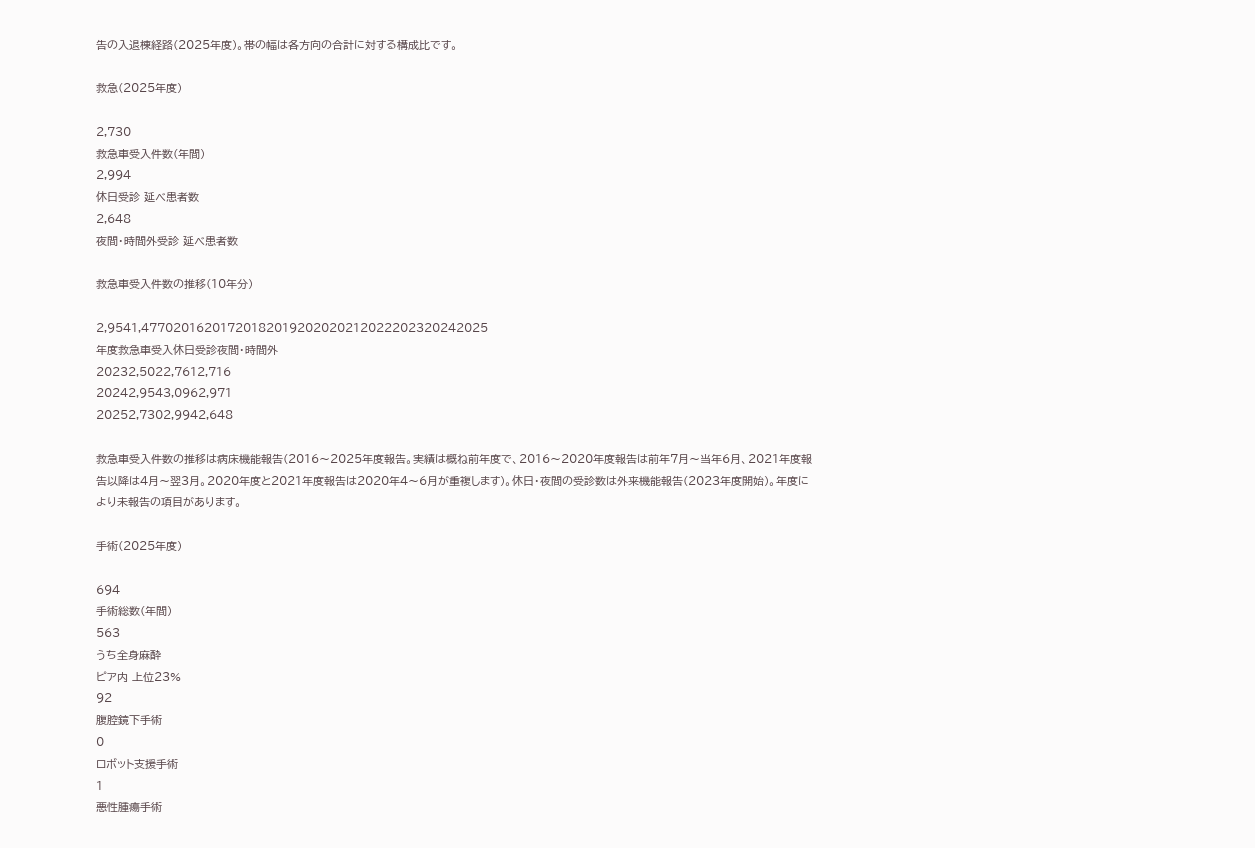告の入退棟経路(2025年度)。帯の幅は各方向の合計に対する構成比です。

救急(2025年度)

2,730
救急車受入件数(年間)
2,994
休日受診 延べ患者数
2,648
夜間・時間外受診 延べ患者数

救急車受入件数の推移(10年分)

2,9541,47702016201720182019202020212022202320242025
年度救急車受入休日受診夜間・時間外
20232,5022,7612,716
20242,9543,0962,971
20252,7302,9942,648

救急車受入件数の推移は病床機能報告(2016〜2025年度報告。実績は概ね前年度で、2016〜2020年度報告は前年7月〜当年6月、2021年度報告以降は4月〜翌3月。2020年度と2021年度報告は2020年4〜6月が重複します)。休日・夜間の受診数は外来機能報告(2023年度開始)。年度により未報告の項目があります。

手術(2025年度)

694
手術総数(年間)
563
うち全身麻酔
ピア内 上位23%
92
腹腔鏡下手術
0
ロボット支援手術
1
悪性腫瘍手術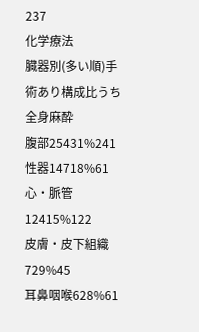237
化学療法
臓器別(多い順)手術あり構成比うち全身麻酔
腹部25431%241
性器14718%61
心・脈管12415%122
皮膚・皮下組織729%45
耳鼻咽喉628%61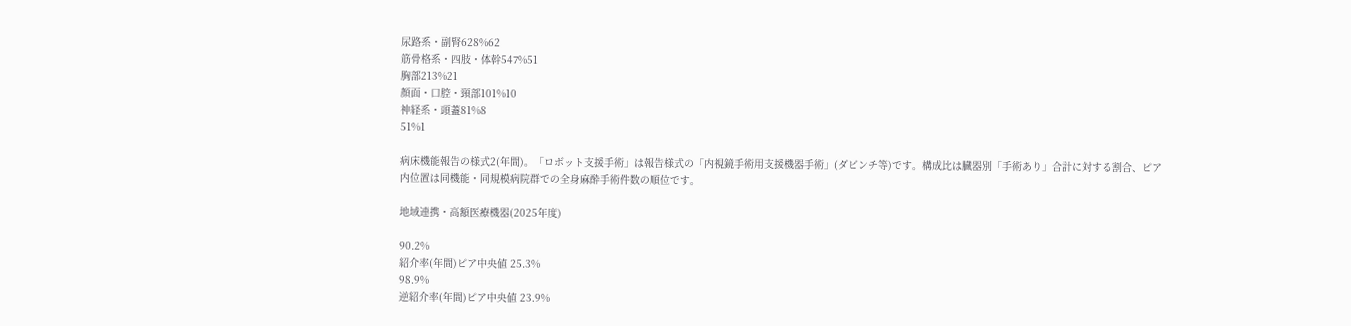尿路系・副腎628%62
筋骨格系・四肢・体幹547%51
胸部213%21
顔面・口腔・頸部101%10
神経系・頭蓋81%8
51%1

病床機能報告の様式2(年間)。「ロボット支援手術」は報告様式の「内視鏡手術用支援機器手術」(ダビンチ等)です。構成比は臓器別「手術あり」合計に対する割合、ピア内位置は同機能・同規模病院群での全身麻酔手術件数の順位です。

地域連携・高額医療機器(2025年度)

90.2%
紹介率(年間)ピア中央値 25.3%
98.9%
逆紹介率(年間)ピア中央値 23.9%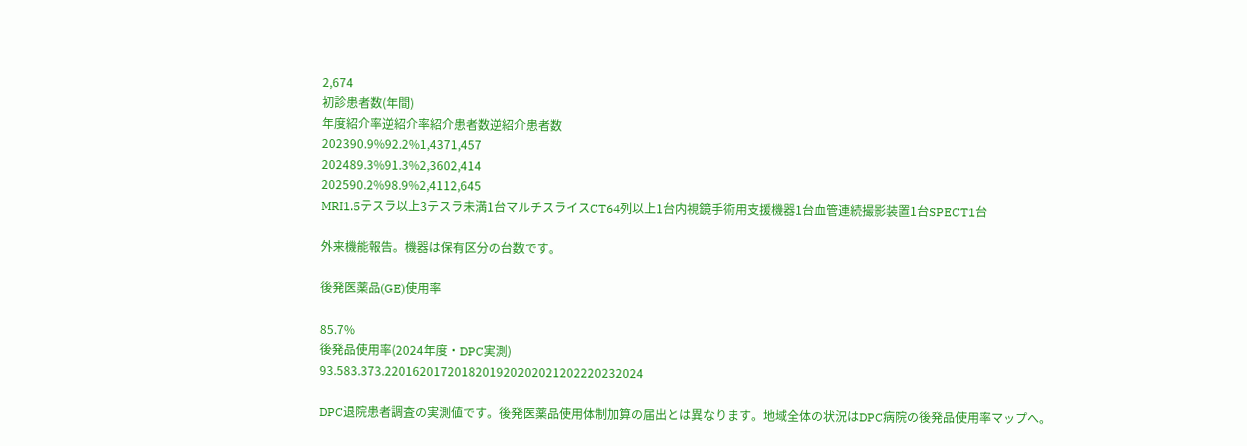2,674
初診患者数(年間)
年度紹介率逆紹介率紹介患者数逆紹介患者数
202390.9%92.2%1,4371,457
202489.3%91.3%2,3602,414
202590.2%98.9%2,4112,645
MRI1.5テスラ以上3テスラ未満1台マルチスライスCT64列以上1台内視鏡手術用支援機器1台血管連続撮影装置1台SPECT1台

外来機能報告。機器は保有区分の台数です。

後発医薬品(GE)使用率

85.7%
後発品使用率(2024年度・DPC実測)
93.583.373.2201620172018201920202021202220232024

DPC退院患者調査の実測値です。後発医薬品使用体制加算の届出とは異なります。地域全体の状況はDPC病院の後発品使用率マップへ。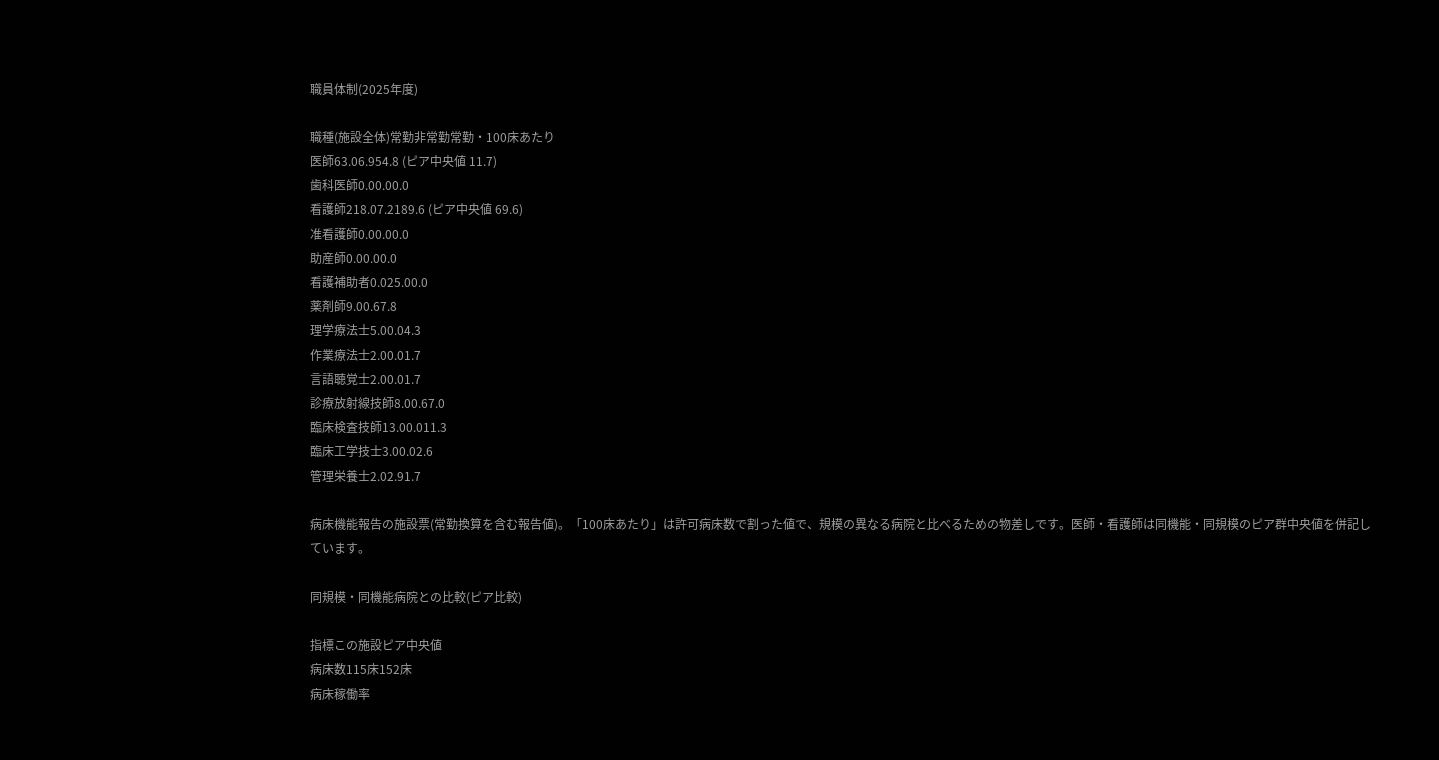職員体制(2025年度)

職種(施設全体)常勤非常勤常勤・100床あたり
医師63.06.954.8 (ピア中央値 11.7)
歯科医師0.00.00.0
看護師218.07.2189.6 (ピア中央値 69.6)
准看護師0.00.00.0
助産師0.00.00.0
看護補助者0.025.00.0
薬剤師9.00.67.8
理学療法士5.00.04.3
作業療法士2.00.01.7
言語聴覚士2.00.01.7
診療放射線技師8.00.67.0
臨床検査技師13.00.011.3
臨床工学技士3.00.02.6
管理栄養士2.02.91.7

病床機能報告の施設票(常勤換算を含む報告値)。「100床あたり」は許可病床数で割った値で、規模の異なる病院と比べるための物差しです。医師・看護師は同機能・同規模のピア群中央値を併記しています。

同規模・同機能病院との比較(ピア比較)

指標この施設ピア中央値
病床数115床152床
病床稼働率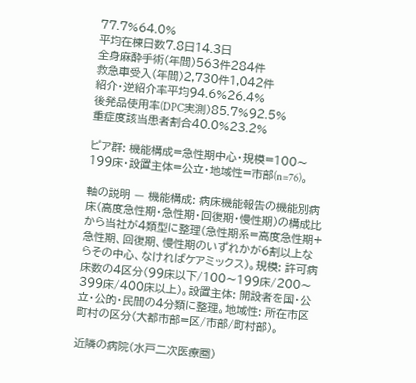77.7%64.0%
平均在棟日数7.8日14.3日
全身麻酔手術(年間)563件284件
救急車受入(年間)2,730件1,042件
紹介・逆紹介率平均94.6%26.4%
後発品使用率(DPC実測)85.7%92.5%
重症度該当患者割合40.0%23.2%

ピア群: 機能構成=急性期中心・規模=100〜199床・設置主体=公立・地域性=市部(n=76)。

軸の説明 — 機能構成: 病床機能報告の機能別病床(高度急性期・急性期・回復期・慢性期)の構成比から当社が4類型に整理(急性期系=高度急性期+急性期、回復期、慢性期のいずれかが6割以上ならその中心、なければケアミックス)。規模: 許可病床数の4区分(99床以下/100〜199床/200〜399床/400床以上)。設置主体: 開設者を国・公立・公的・民間の4分類に整理。地域性: 所在市区町村の区分(大都市部=区/市部/町村部)。

近隣の病院(水戸二次医療圏)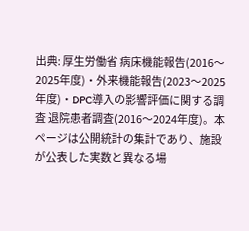出典: 厚生労働省 病床機能報告(2016〜2025年度)・外来機能報告(2023〜2025年度)・DPC導入の影響評価に関する調査 退院患者調査(2016〜2024年度)。本ページは公開統計の集計であり、施設が公表した実数と異なる場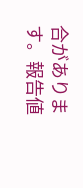合があります。報告値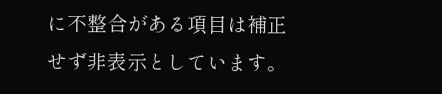に不整合がある項目は補正せず非表示としています。